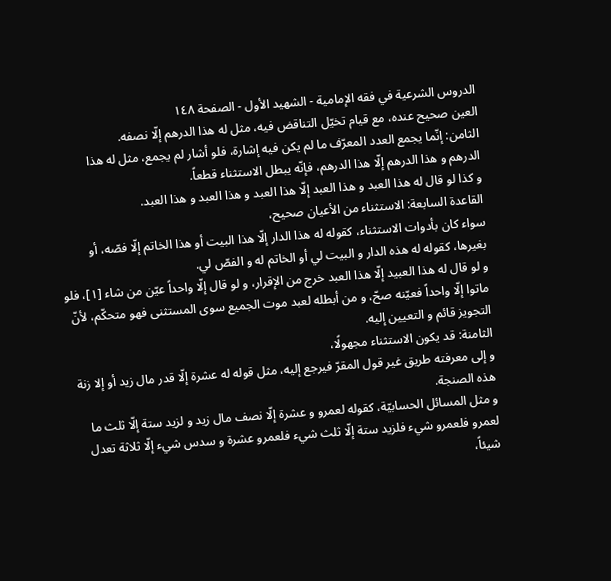الدروس الشرعية في فقه الإمامية - الشهيد الأول - الصفحة ١٤٨
العين صحيح عنده، مع قيام تخيّل التناقض فيه، مثل له هذا الدرهم إلّا نصفه.
الثامن: إنّما يجمع العدد المعرّف ما لم يكن فيه إشارة، فلو أشار لم يجمع، مثل له هذا الدرهم و هذا الدرهم إلّا هذا الدرهم، فإنّه يبطل الاستثناء قطعاً.
و كذا لو قال له هذا العبد و هذا العبد إلّا هذا العبد و هذا العبد و هذا العبد.
القاعدة السابعة: الاستثناء من الأعيان صحيح،
سواء كان بأدوات الاستثناء، كقوله له هذا الدار إلّا هذا البيت أو هذا الخاتم إلّا فصّه، أو بغيرها، كقوله له هذه الدار و البيت لي أو الخاتم له و الفصّ لي.
و لو قال له هذا العبيد إلّا هذا العبد خرج من الإقرار، و لو قال إلّا واحداً عيّن من شاء [١]، فلو ماتوا إلّا واحداً فعيّنه صحّ، و من أبطله لعبد موت الجميع سوى المستثنى فهو متحكّم، لأنّ التجويز قائم و التعيين إليه.
الثامنة: قد يكون الاستثناء مجهولًا،
و إلى معرفته طريق غير قول المقرّ فيرجع إليه، مثل قوله له عشرة إلّا قدر مال زيد أو إلا زنة هذه الصنجة.
و مثل المسائل الحسابيّة، كقوله لعمرو و عشرة إلّا نصف مال زيد و لزيد ستة إلّا ثلث ما لعمرو فلعمرو شيء فلزيد ستة إلّا ثلث شيء فلعمرو عشرة و سدس شيء إلّا ثلاثة تعدل شيئاً،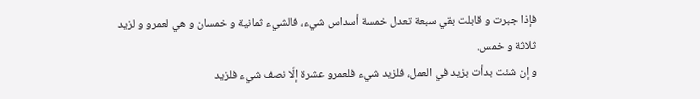فإذا جبرت و قابلت بقي سبعة تعدل خمسة أسداس شيء، فالشيء ثمانية و خمسان و هي لعمرو و لزيد ثلاثة و خمس.
و إن شئت بدأت بزيد في العمل، فلزيد شيء فلعمرو عشرة إلّا نصف شيء فلزيد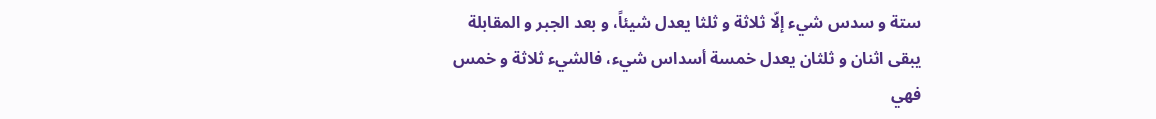ستة و سدس شيء إلّا ثلاثة و ثلثا يعدل شيئاً، و بعد الجبر و المقابلة يبقى اثنان و ثلثان يعدل خمسة أسداس شيء، فالشيء ثلاثة و خمس فهي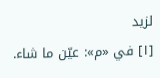لزيد
[١] في «م»: عيّن ما شاء.